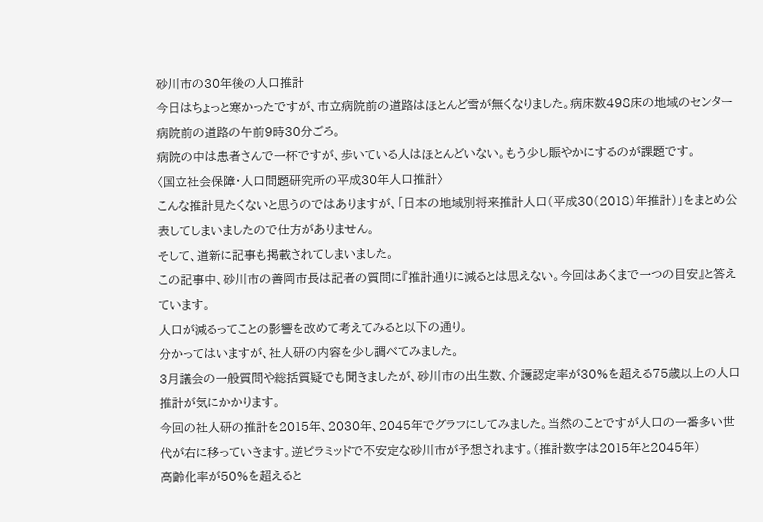砂川市の30年後の人口推計
今日はちょっと寒かったですが、市立病院前の道路はほとんど雪が無くなりました。病床数498床の地域のセンター病院前の道路の午前9時30分ごろ。
病院の中は患者さんで一杯ですが、歩いている人はほとんどいない。もう少し賑やかにするのが課題です。
〈国立社会保障・人口問題研究所の平成30年人口推計〉
こんな推計見たくないと思うのではありますが、「日本の地域別将来推計人口(平成30(2018)年推計)」をまとめ公表してしまいましたので仕方がありません。
そして、道新に記事も掲載されてしまいました。
この記事中、砂川市の善岡市長は記者の質問に『推計通りに減るとは思えない。今回はあくまで一つの目安』と答えています。
人口が減るってことの影響を改めて考えてみると以下の通り。
分かってはいますが、社人研の内容を少し調べてみました。
3月議会の一般質問や総括質疑でも聞きましたが、砂川市の出生数、介護認定率が30%を超える75歳以上の人口推計が気にかかります。
今回の社人研の推計を2015年、2030年、2045年でグラフにしてみました。当然のことですが人口の一番多い世代が右に移っていきます。逆ピラミッドで不安定な砂川市が予想されます。(推計数字は2015年と2045年)
高齢化率が50%を超えると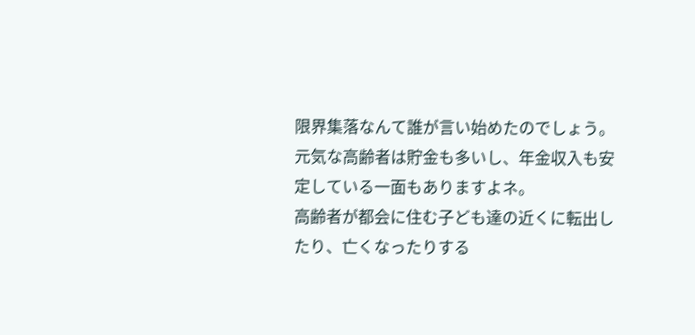限界集落なんて誰が言い始めたのでしょう。元気な高齢者は貯金も多いし、年金収入も安定している一面もありますよネ。
高齢者が都会に住む子ども達の近くに転出したり、亡くなったりする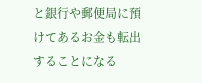と銀行や郵便局に預けてあるお金も転出することになる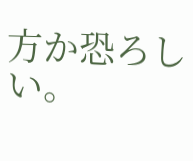方か恐ろしい。